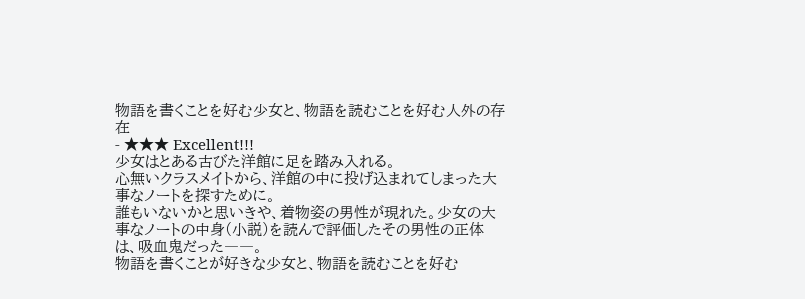物語を書くことを好む少女と、物語を読むことを好む人外の存在
- ★★★ Excellent!!!
少女はとある古びた洋館に足を踏み入れる。
心無いクラスメイトから、洋館の中に投げ込まれてしまった大事なノートを探すために。
誰もいないかと思いきや、着物姿の男性が現れた。少女の大事なノートの中身(小説)を読んで評価したその男性の正体は、吸血鬼だった――。
物語を書くことが好きな少女と、物語を読むことを好む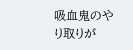吸血鬼のやり取りが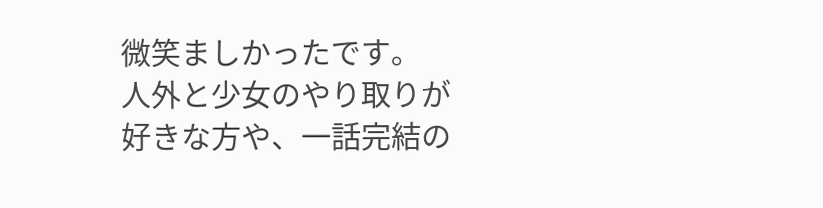微笑ましかったです。
人外と少女のやり取りが好きな方や、一話完結の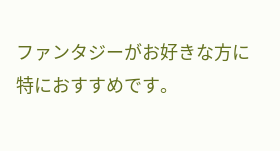ファンタジーがお好きな方に特におすすめです。